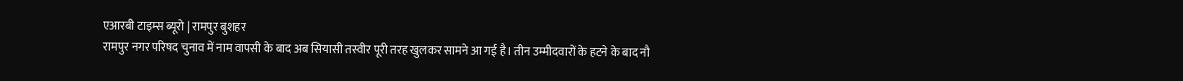एआरबी टाइम्स ब्यूरो | रामपुर बुशहर
रामपुर नगर परिषद चुनाव में नाम वापसी के बाद अब सियासी तस्वीर पूरी तरह खुलकर सामने आ गई है। तीन उम्मीदवारों के हटने के बाद नौ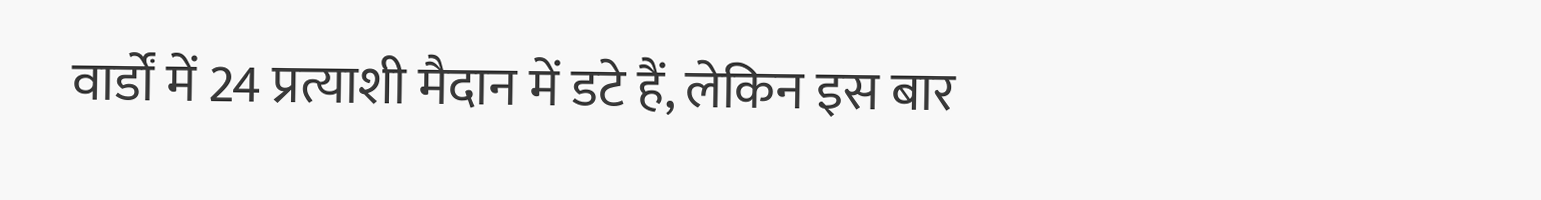वार्डों में 24 प्रत्याशी मैदान में डटे हैं, लेकिन इस बार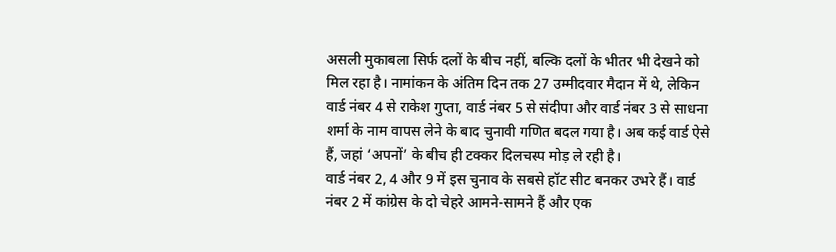असली मुकाबला सिर्फ दलों के बीच नहीं, बल्कि दलों के भीतर भी देखने को मिल रहा है। नामांकन के अंतिम दिन तक 27 उम्मीदवार मैदान में थे, लेकिन वार्ड नंबर 4 से राकेश गुप्ता, वार्ड नंबर 5 से संदीपा और वार्ड नंबर 3 से साधना शर्मा के नाम वापस लेने के बाद चुनावी गणित बदल गया है। अब कई वार्ड ऐसे हैं, जहां ‘अपनों’ के बीच ही टक्कर दिलचस्प मोड़ ले रही है।
वार्ड नंबर 2, 4 और 9 में इस चुनाव के सबसे हॉट सीट बनकर उभरे हैं। वार्ड नंबर 2 में कांग्रेस के दो चेहरे आमने-सामने हैं और एक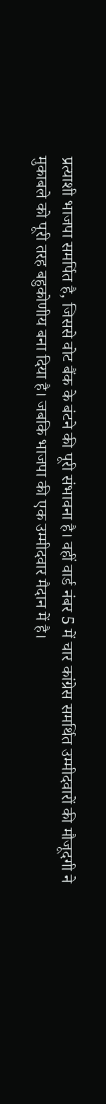प्रत्याशी भाजपा समर्पित है, जिससे वोट बैंक के बंटने की पूरी संभावना है। वहीं वार्ड नंबर 5 में चार कांग्रेस समर्थित उम्मीदवारों की मौजूदगी ने मुकाबले को पूरी तरह बहुकोणीय बना दिया है। जबकि भाजपा की एक उम्मीदवार मैदान में है।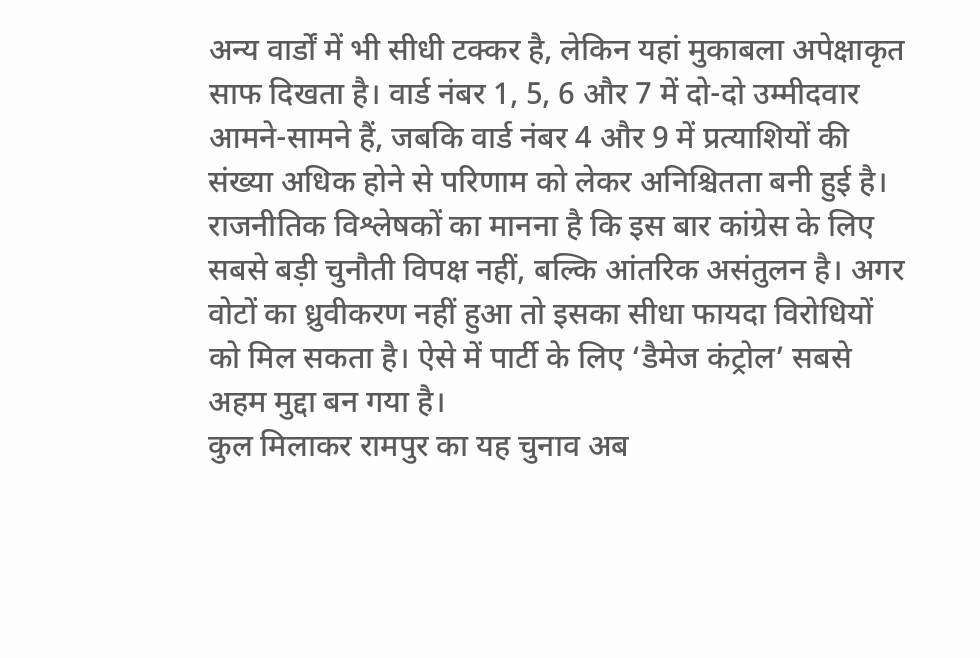अन्य वार्डों में भी सीधी टक्कर है, लेकिन यहां मुकाबला अपेक्षाकृत साफ दिखता है। वार्ड नंबर 1, 5, 6 और 7 में दो-दो उम्मीदवार आमने-सामने हैं, जबकि वार्ड नंबर 4 और 9 में प्रत्याशियों की संख्या अधिक होने से परिणाम को लेकर अनिश्चितता बनी हुई है।
राजनीतिक विश्लेषकों का मानना है कि इस बार कांग्रेस के लिए सबसे बड़ी चुनौती विपक्ष नहीं, बल्कि आंतरिक असंतुलन है। अगर वोटों का ध्रुवीकरण नहीं हुआ तो इसका सीधा फायदा विरोधियों को मिल सकता है। ऐसे में पार्टी के लिए ‘डैमेज कंट्रोल’ सबसे अहम मुद्दा बन गया है।
कुल मिलाकर रामपुर का यह चुनाव अब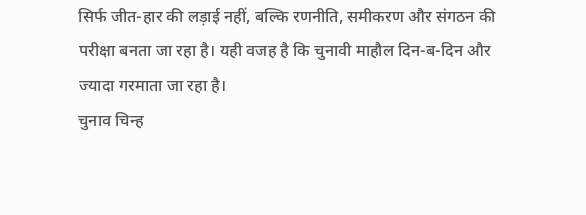सिर्फ जीत-हार की लड़ाई नहीं, बल्कि रणनीति, समीकरण और संगठन की परीक्षा बनता जा रहा है। यही वजह है कि चुनावी माहौल दिन-ब-दिन और ज्यादा गरमाता जा रहा है।
चुनाव चिन्ह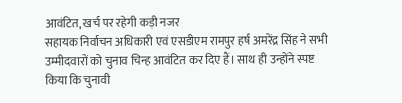आवंटित, खर्च पर रहेगी कड़ी नजर
सहायक निर्वाचन अधिकारी एवं एसडीएम रामपुर हर्ष अमरेंद्र सिंह ने सभी उम्मीदवारों को चुनाव चिन्ह आवंटित कर दिए हैं। साथ ही उन्होंने स्पष्ट किया कि चुनावी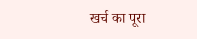खर्च का पूरा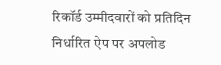रिकॉर्ड उम्मीदवारों को प्रतिदिन निर्धारित ऐप पर अपलोड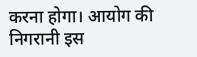करना होगा। आयोग की निगरानी इस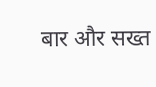बार और सख्त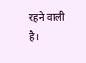रहने वाली है।